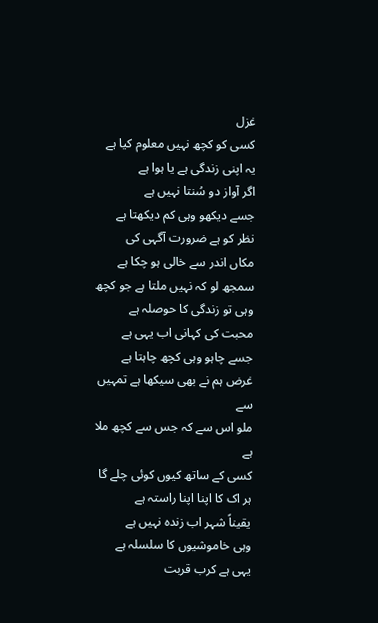غزل
کسی کو کچھ نہیں معلوم کیا ہے
یہ اپنی زندگی ہے یا ہوا ہے
اگر آواز دو سُنتا نہیں ہے
جسے دیکھو وہی کم دیکھتا ہے
نظر کو ہے ضرورت آگہی کی
مکاں اندر سے خالی ہو چکا ہے
سمجھ لو کہ نہیں ملتا ہے جو کچھ
وہی تو زندگی کا حوصلہ ہے
محبت کی کہانی اب یہی ہے
جسے چاہو وہی کچھ چاہتا ہے
غرض ہم نے بھی سیکھا ہے تمہیں سے
ملو اس سے کہ جس سے کچھ ملا ہے
کسی کے ساتھ کیوں کوئی چلے گا
ہر اک کا اپنا اپنا راستہ ہے
یقیناً شہر اب زندہ نہیں ہے
وہی خاموشیوں کا سلسلہ ہے
یہی ہے کرب قربت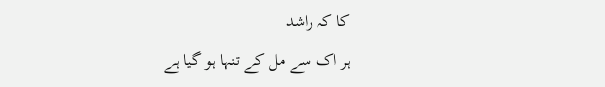کا کہ راشد
ہر اک سے مل کے تنہا ہو گیا ہے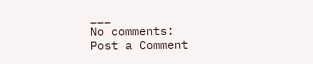___
No comments:
Post a Comment